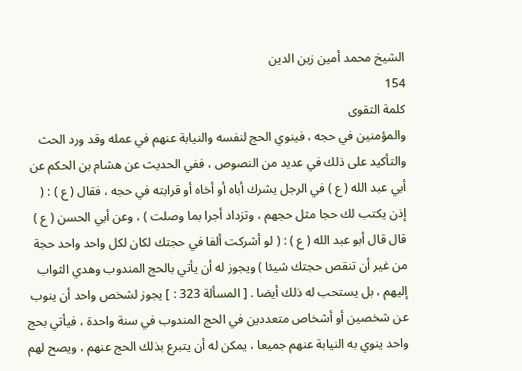الشيخ محمد أمين زين الدين
154
كلمة التقوى
والمؤمنين في حجه ، فينوي الحج لنفسه والنيابة عنهم في عمله وقد ورد الحث والتأكيد على ذلك في عديد من النصوص ، ففي الحديث عن هشام بن الحكم عن أبي عبد الله ( ع ) في الرجل يشرك أباه أو أخاه أو قرابته في حجه ، فقال ( ع ) : ( إذن يكتب لك حجا مثل حجهم ، وتزداد أجرا بما وصلت ) ، وعن أبي الحسن ( ع ) قال قال أبو عبد الله ( ع ) : ( لو أشركت ألفا في حجتك لكان لكل واحد واحد حجة من غير أن تنقص حجتك شيئا ) ويجوز له أن يأتي بالحج المندوب وهدي الثواب إليهم ، بل يستحب له ذلك أيضا . [ المسألة 323 : ] يجوز لشخص واحد أن ينوب عن شخصين أو أشخاص متعددين في الحج المندوب في سنة واحدة ، فيأتي بحج واحد ينوي به النيابة عنهم جميعا ، يمكن له أن يتبرع بذلك الحج عنهم ، ويصح لهم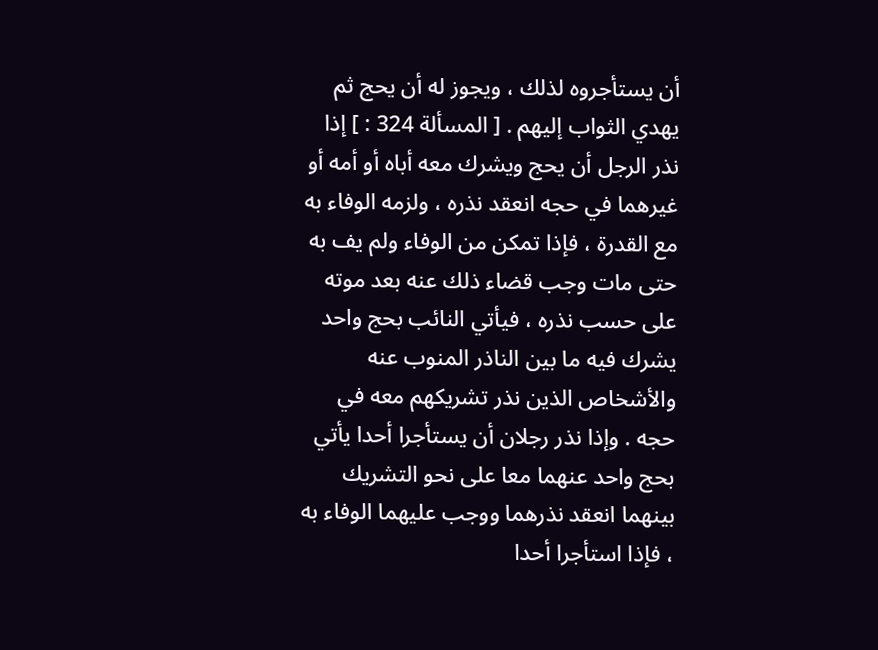أن يستأجروه لذلك ، ويجوز له أن يحج ثم يهدي الثواب إليهم . [ المسألة 324 : ] إذا نذر الرجل أن يحج ويشرك معه أباه أو أمه أو غيرهما في حجه انعقد نذره ، ولزمه الوفاء به مع القدرة ، فإذا تمكن من الوفاء ولم يف به حتى مات وجب قضاء ذلك عنه بعد موته على حسب نذره ، فيأتي النائب بحج واحد يشرك فيه ما بين الناذر المنوب عنه والأشخاص الذين نذر تشريكهم معه في حجه . وإذا نذر رجلان أن يستأجرا أحدا يأتي بحج واحد عنهما معا على نحو التشريك بينهما انعقد نذرهما ووجب عليهما الوفاء به ، فإذا استأجرا أحدا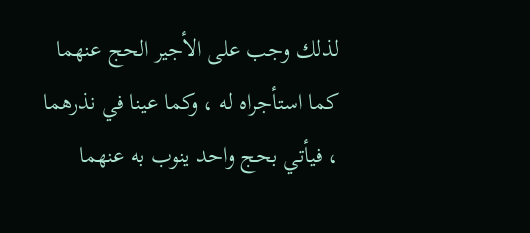لذلك وجب على الأجير الحج عنهما كما استأجراه له ، وكما عينا في نذرهما ، فيأتي بحج واحد ينوب به عنهما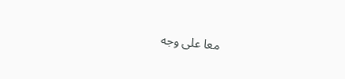معا على وجه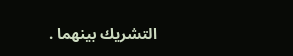التشريك بينهما .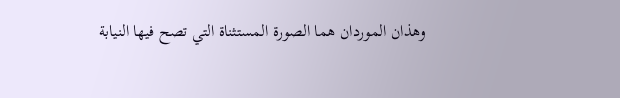وهذان الموردان هما الصورة المستثناة التي تصح فيها النيابة